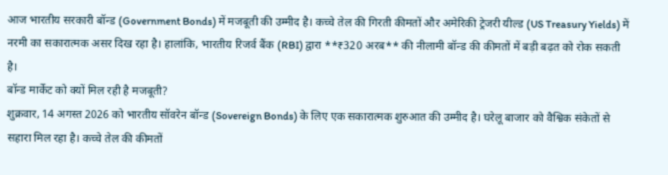आज भारतीय सरकारी बॉन्ड (Government Bonds) में मजबूती की उम्मीद है। कच्चे तेल की गिरती कीमतों और अमेरिकी ट्रेजरी यील्ड (US Treasury Yields) में नरमी का सकारात्मक असर दिख रहा है। हालांकि, भारतीय रिजर्व बैंक (RBI) द्वारा **₹320 अरब** की नीलामी बॉन्ड की कीमतों में बड़ी बढ़त को रोक सकती है।
बॉन्ड मार्केट को क्यों मिल रही है मजबूती?
शुक्रवार, 14 अगस्त 2026 को भारतीय सॉवरेन बॉन्ड (Sovereign Bonds) के लिए एक सकारात्मक शुरुआत की उम्मीद है। घरेलू बाजार को वैश्विक संकेतों से सहारा मिल रहा है। कच्चे तेल की कीमतों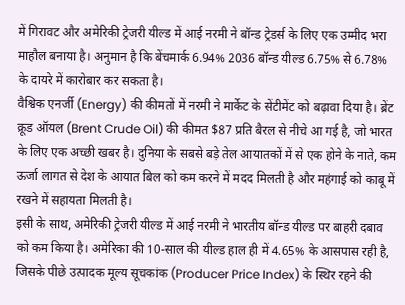में गिरावट और अमेरिकी ट्रेजरी यील्ड में आई नरमी ने बॉन्ड ट्रेडर्स के लिए एक उम्मीद भरा माहौल बनाया है। अनुमान है कि बेंचमार्क 6.94% 2036 बॉन्ड यील्ड 6.75% से 6.78% के दायरे में कारोबार कर सकता है।
वैश्विक एनर्जी (Energy) की कीमतों में नरमी ने मार्केट के सेंटीमेंट को बढ़ावा दिया है। ब्रेंट क्रूड ऑयल (Brent Crude Oil) की कीमत $87 प्रति बैरल से नीचे आ गई है, जो भारत के लिए एक अच्छी खबर है। दुनिया के सबसे बड़े तेल आयातकों में से एक होने के नाते, कम ऊर्जा लागत से देश के आयात बिल को कम करने में मदद मिलती है और महंगाई को काबू में रखने में सहायता मिलती है।
इसी के साथ, अमेरिकी ट्रेजरी यील्ड में आई नरमी ने भारतीय बॉन्ड यील्ड पर बाहरी दबाव को कम किया है। अमेरिका की 10-साल की यील्ड हाल ही में 4.65% के आसपास रही है, जिसके पीछे उत्पादक मूल्य सूचकांक (Producer Price Index) के स्थिर रहने की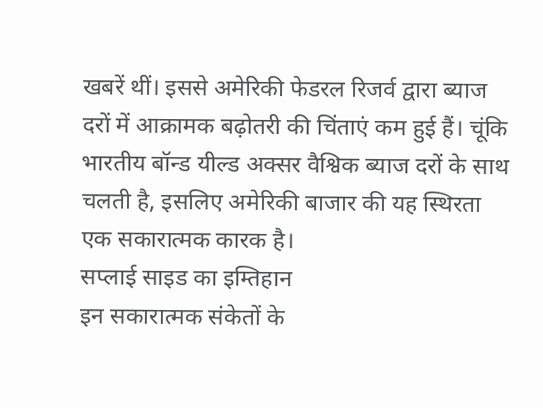खबरें थीं। इससे अमेरिकी फेडरल रिजर्व द्वारा ब्याज दरों में आक्रामक बढ़ोतरी की चिंताएं कम हुई हैं। चूंकि भारतीय बॉन्ड यील्ड अक्सर वैश्विक ब्याज दरों के साथ चलती है, इसलिए अमेरिकी बाजार की यह स्थिरता एक सकारात्मक कारक है।
सप्लाई साइड का इम्तिहान
इन सकारात्मक संकेतों के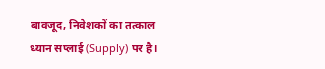बावजूद, निवेशकों का तत्काल ध्यान सप्लाई (Supply) पर है।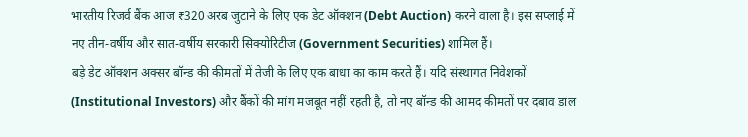भारतीय रिजर्व बैंक आज ₹320 अरब जुटाने के लिए एक डेट ऑक्शन (Debt Auction) करने वाला है। इस सप्लाई में नए तीन-वर्षीय और सात-वर्षीय सरकारी सिक्योरिटीज (Government Securities) शामिल हैं।
बड़े डेट ऑक्शन अक्सर बॉन्ड की कीमतों में तेजी के लिए एक बाधा का काम करते हैं। यदि संस्थागत निवेशकों (Institutional Investors) और बैंकों की मांग मजबूत नहीं रहती है, तो नए बॉन्ड की आमद कीमतों पर दबाव डाल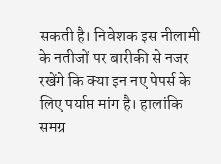सकती है। निवेशक इस नीलामी के नतीजों पर बारीकी से नजर रखेंगे कि क्या इन नए पेपर्स के लिए पर्याप्त मांग है। हालांकि समग्र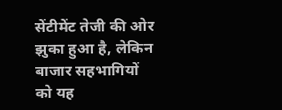सेंटीमेंट तेजी की ओर झुका हुआ है, लेकिन बाजार सहभागियों को यह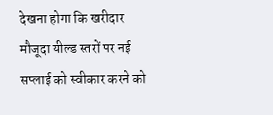देखना होगा कि खरीदार मौजूदा यील्ड स्तरों पर नई सप्लाई को स्वीकार करने को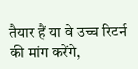तैयार हैं या वे उच्च रिटर्न की मांग करेंगे,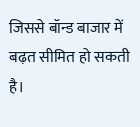जिससे बॉन्ड बाजार में बढ़त सीमित हो सकती है।